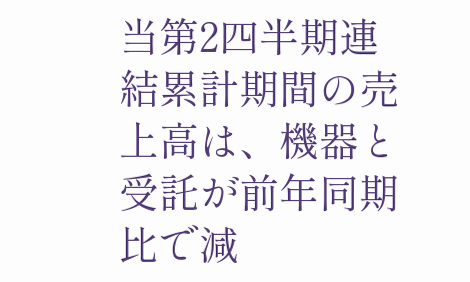当第2四半期連結累計期間の売上高は、機器と受託が前年同期比で減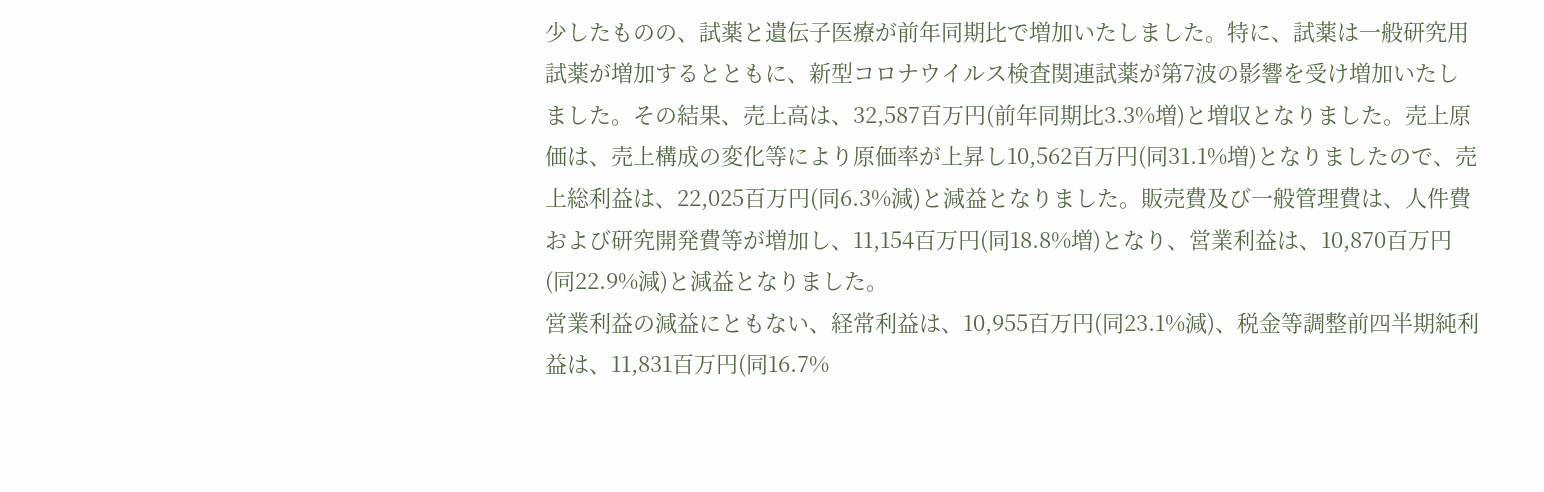少したものの、試薬と遺伝子医療が前年同期比で増加いたしました。特に、試薬は一般研究用試薬が増加するとともに、新型コロナウイルス検査関連試薬が第7波の影響を受け増加いたしました。その結果、売上高は、32,587百万円(前年同期比3.3%増)と増収となりました。売上原価は、売上構成の変化等により原価率が上昇し10,562百万円(同31.1%増)となりましたので、売上総利益は、22,025百万円(同6.3%減)と減益となりました。販売費及び一般管理費は、人件費および研究開発費等が増加し、11,154百万円(同18.8%増)となり、営業利益は、10,870百万円(同22.9%減)と減益となりました。
営業利益の減益にともない、経常利益は、10,955百万円(同23.1%減)、税金等調整前四半期純利益は、11,831百万円(同16.7%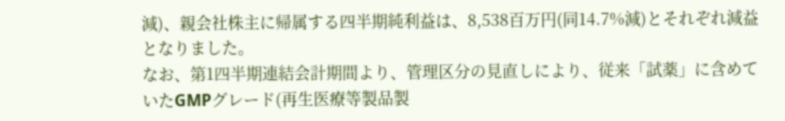減)、親会社株主に帰属する四半期純利益は、8,538百万円(同14.7%減)とそれぞれ減益となりました。
なお、第1四半期連結会計期間より、管理区分の見直しにより、従来「試薬」に含めていたGMPグレード(再生医療等製品製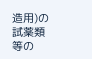造用)の試薬類等の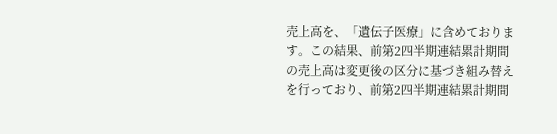売上高を、「遺伝子医療」に含めております。この結果、前第2四半期連結累計期間の売上高は変更後の区分に基づき組み替えを行っており、前第2四半期連結累計期間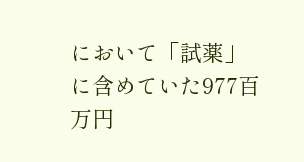において「試薬」に含めていた977百万円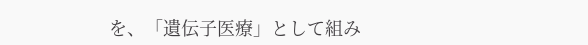を、「遺伝子医療」として組み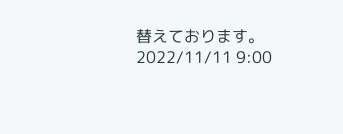替えております。
2022/11/11 9:00